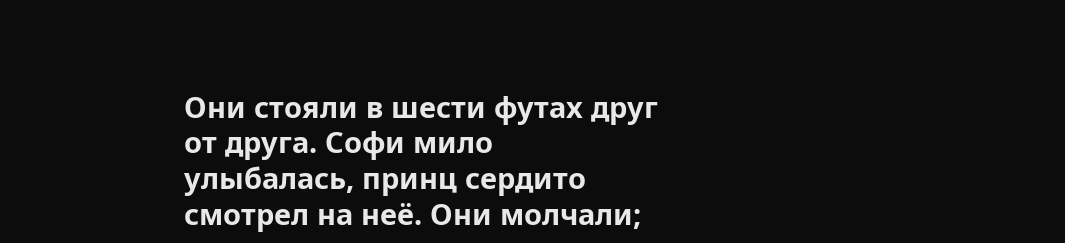Они стояли в шести футах друг от друга. Софи мило улыбалась, принц сердито смотрел на неё. Они молчали;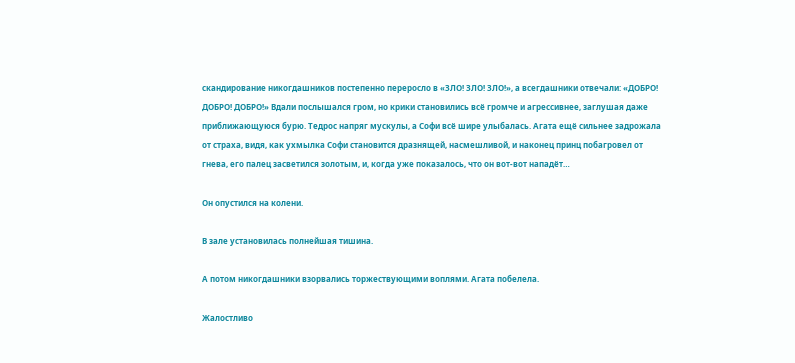скандирование никогдашников постепенно переросло в «ЗЛО! ЗЛО! ЗЛО!», а всегдашники отвечали: «ДОБРО! ДОБРО! ДОБРО!» Вдали послышался гром, но крики становились всё громче и агрессивнее, заглушая даже приближающуюся бурю. Тедрос напряг мускулы, а Софи всё шире улыбалась. Агата ещё сильнее задрожала от страха, видя, как ухмылка Софи становится дразнящей, насмешливой, и наконец принц побагровел от гнева, его палец засветился золотым, и, когда уже показалось, что он вот-вот нападёт…

Он опустился на колени.

В зале установилась полнейшая тишина.

А потом никогдашники взорвались торжествующими воплями. Агата побелела.

Жалостливо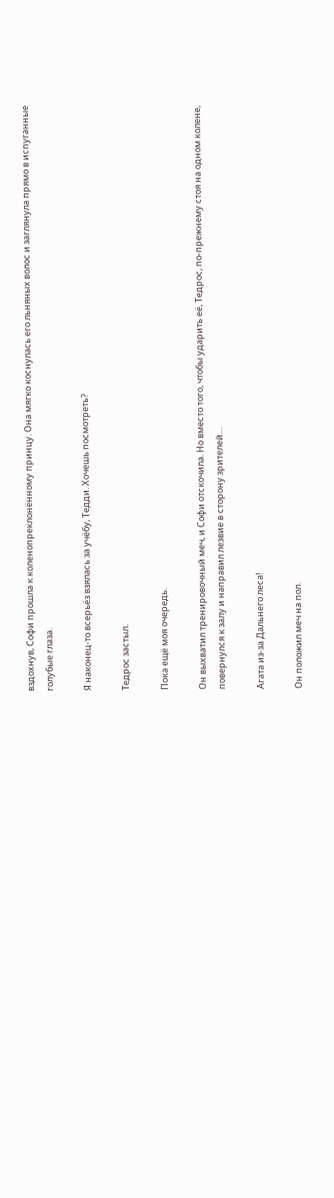вздохнув, Софи прошла к коленопреклонённому принцу. Она мягко коснулась его льняных волос и заглянула прямо в испуганные голубые глаза.

Я наконец-то всерьёз взялась за учёбу, Тедди. Хочешь посмотреть?

Тедрос застыл.

Пока ещё моя очередь.

Он выхватил тренировочный меч, и Софи отскочила. Но вместо того, чтобы ударить её, Тедрос, по-прежнему стоя на одном колене, повернулся к залу и направил лезвие в сторону зрителей…

Агата из-за Дальнего леса!

Он положил меч на пол.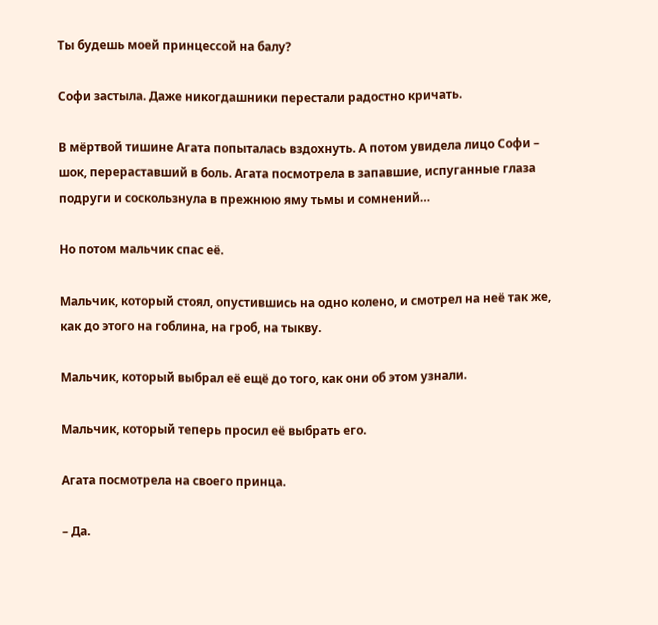Ты будешь моей принцессой на балу?

Софи застыла. Даже никогдашники перестали радостно кричать.

В мёртвой тишине Агата попыталась вздохнуть. А потом увидела лицо Софи – шок, перераставший в боль. Агата посмотрела в запавшие, испуганные глаза подруги и соскользнула в прежнюю яму тьмы и сомнений…

Но потом мальчик спас её.

Мальчик, который стоял, опустившись на одно колено, и смотрел на неё так же, как до этого на гоблина, на гроб, на тыкву.

Мальчик, который выбрал её ещё до того, как они об этом узнали.

Мальчик, который теперь просил её выбрать его.

Агата посмотрела на своего принца.

– Да.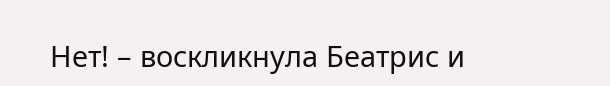Нет! – воскликнула Беатрис и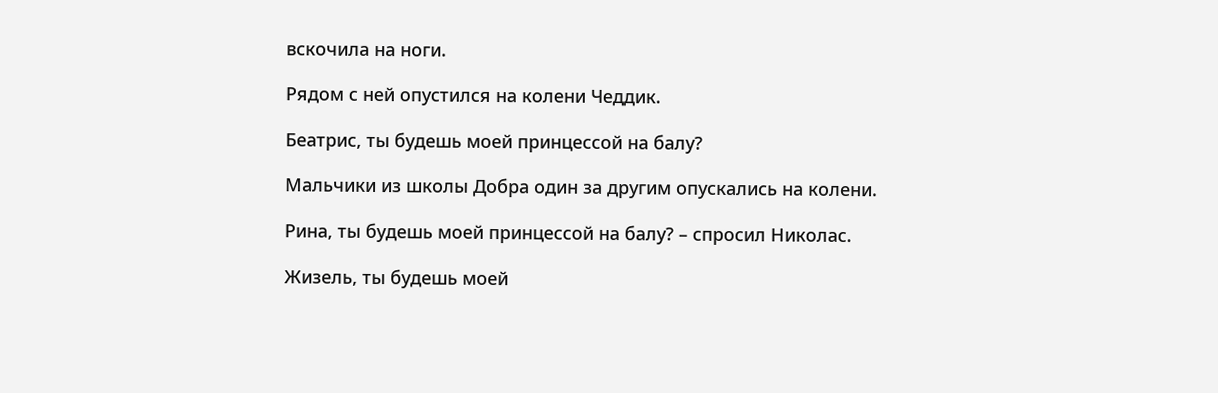вскочила на ноги.

Рядом с ней опустился на колени Чеддик.

Беатрис, ты будешь моей принцессой на балу?

Мальчики из школы Добра один за другим опускались на колени.

Рина, ты будешь моей принцессой на балу? – спросил Николас.

Жизель, ты будешь моей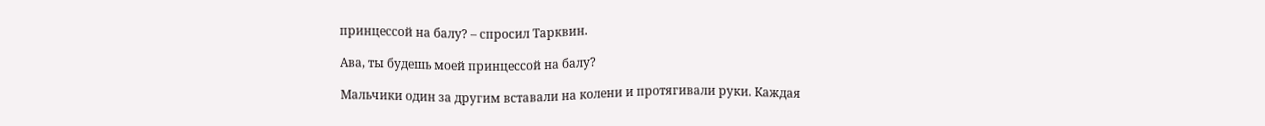принцессой на балу? – спросил Тарквин.

Ава, ты будешь моей принцессой на балу?

Мальчики один за другим вставали на колени и протягивали руки. Каждая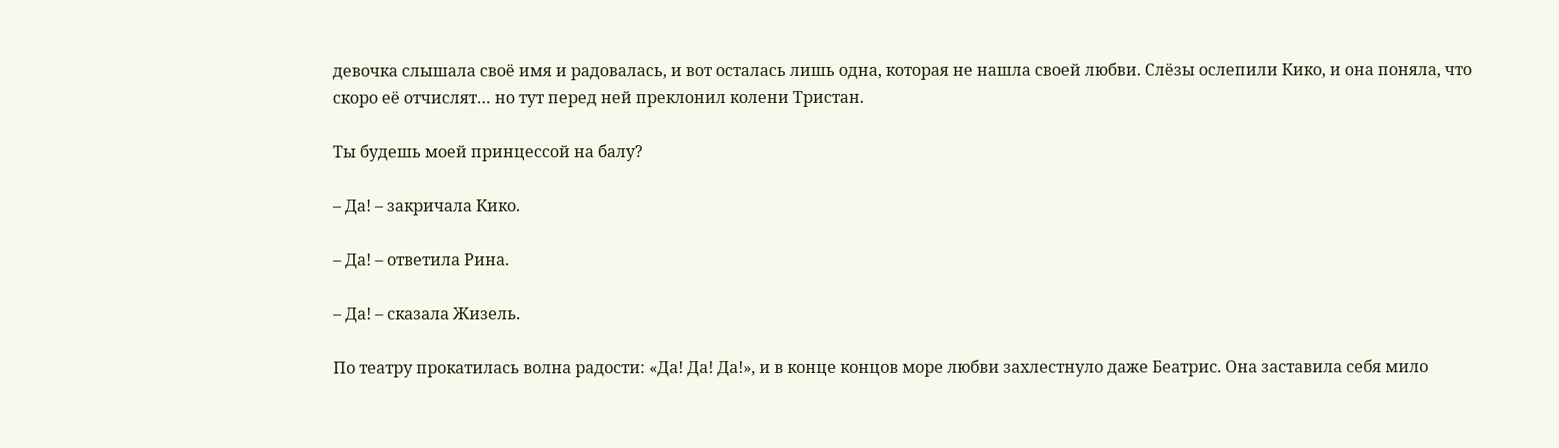девочка слышала своё имя и радовалась, и вот осталась лишь одна, которая не нашла своей любви. Слёзы ослепили Кико, и она поняла, что скоро её отчислят… но тут перед ней преклонил колени Тристан.

Ты будешь моей принцессой на балу?

– Да! – закричала Кико.

– Да! – ответила Рина.

– Да! – сказала Жизель.

По театру прокатилась волна радости: «Да! Да! Да!», и в конце концов море любви захлестнуло даже Беатрис. Она заставила себя мило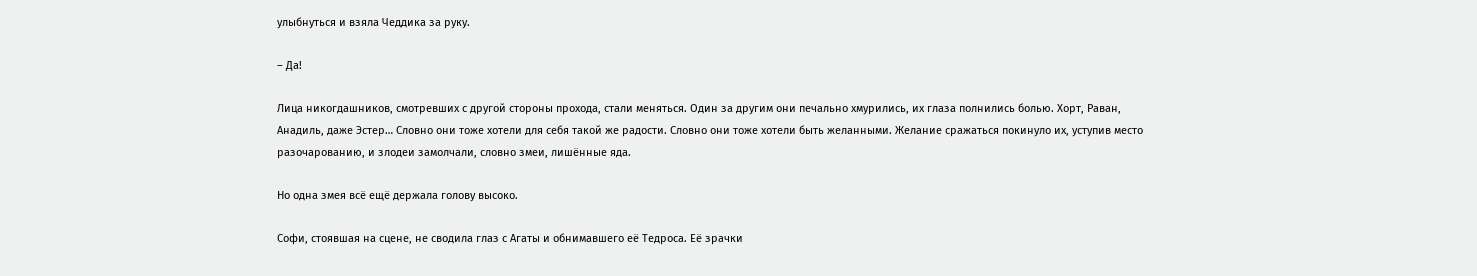улыбнуться и взяла Чеддика за руку.

– Да!

Лица никогдашников, смотревших с другой стороны прохода, стали меняться. Один за другим они печально хмурились, их глаза полнились болью. Хорт, Раван, Анадиль, даже Эстер… Словно они тоже хотели для себя такой же радости. Словно они тоже хотели быть желанными. Желание сражаться покинуло их, уступив место разочарованию, и злодеи замолчали, словно змеи, лишённые яда.

Но одна змея всё ещё держала голову высоко.

Софи, стоявшая на сцене, не сводила глаз с Агаты и обнимавшего её Тедроса. Её зрачки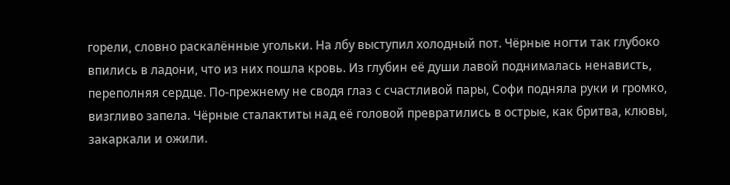горели, словно раскалённые угольки. На лбу выступил холодный пот. Чёрные ногти так глубоко впились в ладони, что из них пошла кровь. Из глубин её души лавой поднималась ненависть, переполняя сердце. По-прежнему не сводя глаз с счастливой пары, Софи подняла руки и громко, визгливо запела. Чёрные сталактиты над её головой превратились в острые, как бритва, клювы, закаркали и ожили.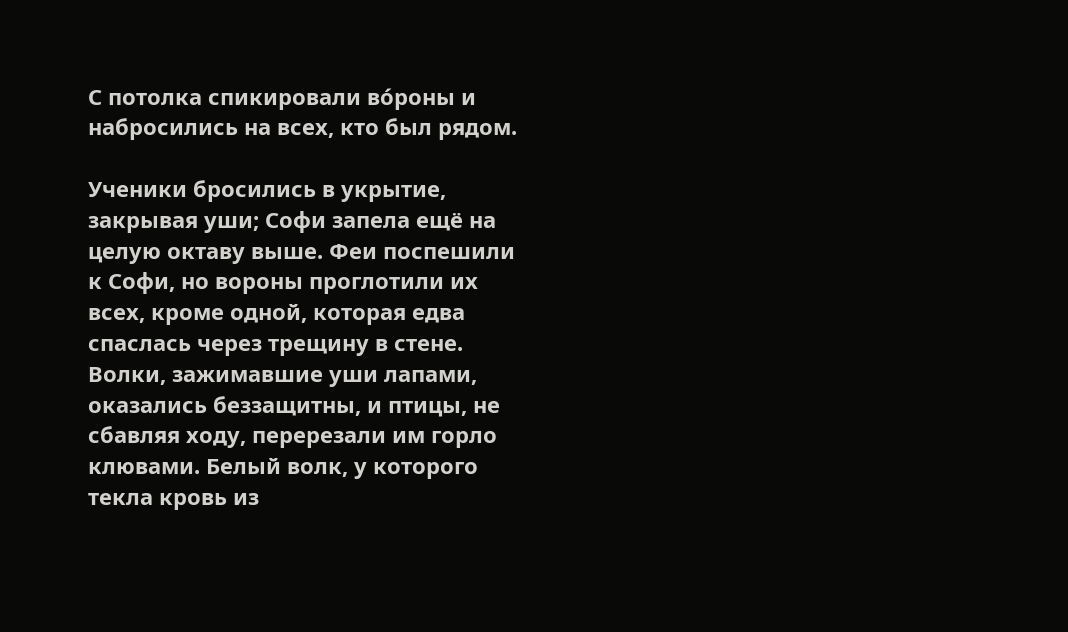С потолка спикировали во́роны и набросились на всех, кто был рядом.

Ученики бросились в укрытие, закрывая уши; Софи запела ещё на целую октаву выше. Феи поспешили к Софи, но вороны проглотили их всех, кроме одной, которая едва спаслась через трещину в стене. Волки, зажимавшие уши лапами, оказались беззащитны, и птицы, не сбавляя ходу, перерезали им горло клювами. Белый волк, у которого текла кровь из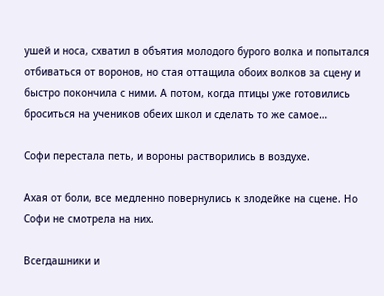ушей и носа, схватил в объятия молодого бурого волка и попытался отбиваться от воронов, но стая оттащила обоих волков за сцену и быстро покончила с ними. А потом, когда птицы уже готовились броситься на учеников обеих школ и сделать то же самое…

Софи перестала петь, и вороны растворились в воздухе.

Ахая от боли, все медленно повернулись к злодейке на сцене. Но Софи не смотрела на них.

Всегдашники и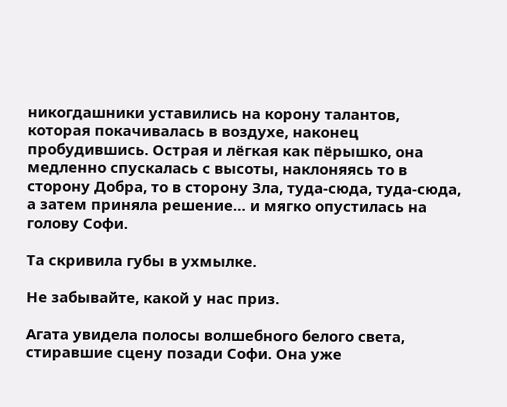никогдашники уставились на корону талантов, которая покачивалась в воздухе, наконец пробудившись. Острая и лёгкая как пёрышко, она медленно спускалась с высоты, наклоняясь то в сторону Добра, то в сторону Зла, туда-сюда, туда-сюда, а затем приняла решение… и мягко опустилась на голову Софи.

Та скривила губы в ухмылке.

Не забывайте, какой у нас приз.

Агата увидела полосы волшебного белого света, стиравшие сцену позади Софи. Она уже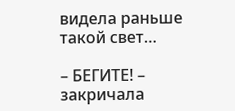видела раньше такой свет…

– БЕГИТЕ! – закричала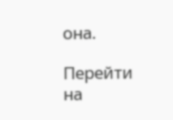она.

Перейти на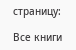страницу:

Все книги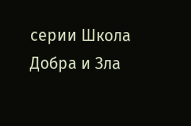серии Школа Добра и Зла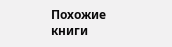Похожие книги